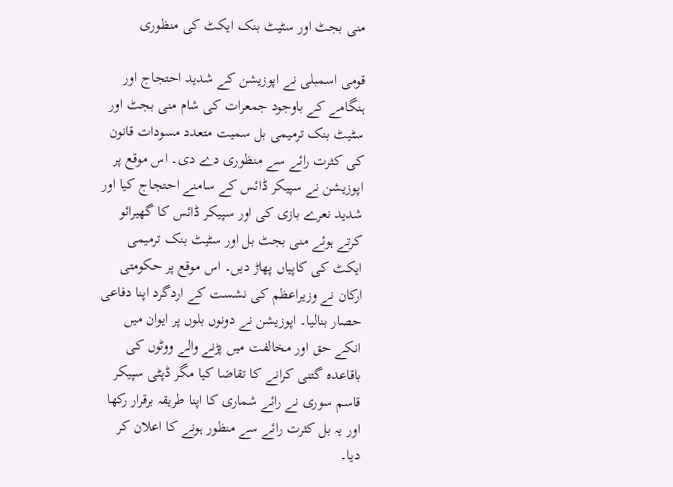منی بجٹ اور سٹیٹ بنک ایکٹ کی منظوری

قومی اسمبلی نے اپوزیشن کے شدید احتجاج اور ہنگامے کے باوجود جمعرات کی شام منی بجٹ اور سٹیٹ بنک ترمیمی بل سمیت متعدد مسودات قانون کی کثرت رائے سے منظوری دے دی۔ اس موقع پر اپوزیشن نے سپیکر ڈائس کے سامنے احتجاج کیا اور شدید نعرے بازی کی اور سپیکر ڈائس کا گھیرائو کرتے ہوئے منی بجٹ بل اور سٹیٹ بنک ترمیمی ایکٹ کی کاپیاں پھاڑ دیں۔ اس موقع پر حکومتی ارکان نے وزیراعظم کی نشست کے اردگرد اپنا دفاعی حصار بنالیا۔ اپوزیشن نے دونوں بلوں پر ایوان میں انکے حق اور مخالفت میں پڑنے والے ووٹوں کی باقاعدہ گتنی کرانے کا تقاضا کیا مگر ڈپٹی سپیکر قاسم سوری نے رائے شماری کا اپنا طریقہ برقرار رکھا اور یہ بل کثرت رائے سے منظور ہونے کا اعلان کر دیا۔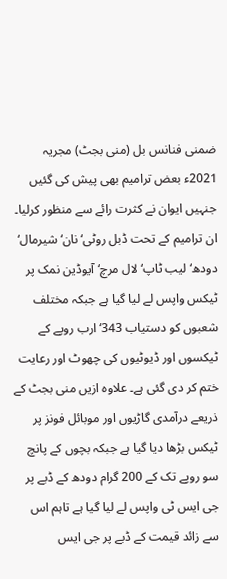ضمنی فنانس بل (منی بجٹ) مجریہ 2021ء بعض ترامیم بھی پیش کی گئیں جنہیں ایوان نے کثرت رائے سے منظور کرلیا۔ ان ترامیم کے تحت ڈبل روٹی‘ نان‘ شیرمال‘ دودھ‘ لیب ٹاپ‘ لال مرچ‘ آیوڈین نمک پر ٹیکس واپس لے لیا گیا ہے جبکہ مختلف شعبوں کو دستیاب 343‘ ارب روپے کے ٹیکسوں اور ڈیوٹیوں کی چھوٹ اور رعایت ختم کر دی گئی ہے۔ علاوہ ازیں منی بجٹ کے ذریعے درآمدی گاڑیوں اور موبائل فونز پر ٹیکس بڑھا دیا گیا ہے جبکہ بچوں کے پانچ سو روپے تک کے 200 گرام دودھ کے ڈبے پر جی ایس ٹی واپس لے لیا گیا ہے تاہم اس سے زائد قیمت کے ڈبے پر جی ایس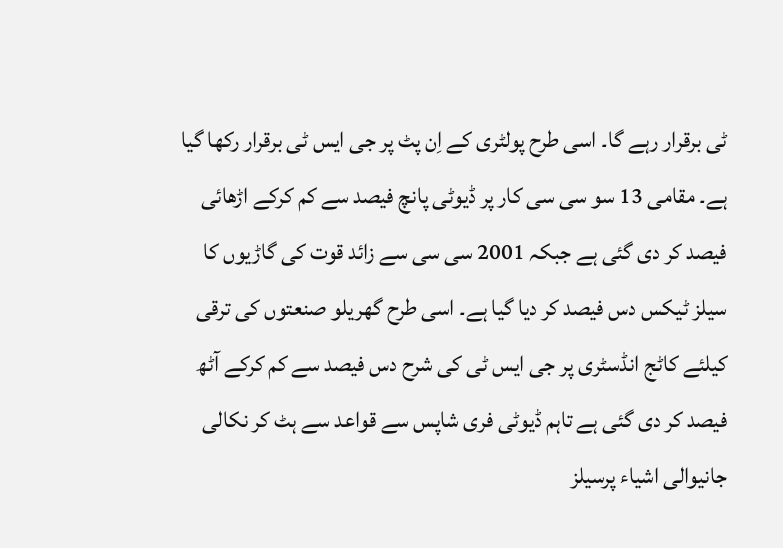ٹی برقرار رہے گا۔ اسی طرح پولٹری کے اِن پٹ پر جی ایس ٹی برقرار رکھا گیا ہے۔ مقامی 13 سو سی سی کار پر ڈیوٹی پانچ فیصد سے کم کرکے اڑھائی فیصد کر دی گئی ہے جبکہ 2001 سی سی سے زائد قوت کی گاڑیوں کا سیلز ٹیکس دس فیصد کر دیا گیا ہے۔ اسی طرح گھریلو صنعتوں کی ترقی کیلئے کاٹج انڈسٹری پر جی ایس ٹی کی شرح دس فیصد سے کم کرکے آٹھ فیصد کر دی گئی ہے تاہم ڈیوٹی فری شاپس سے قواعد سے ہٹ کر نکالی جانیوالی اشیاء پرسیلز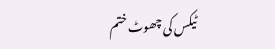ٹیکس کی چھوٹ ختم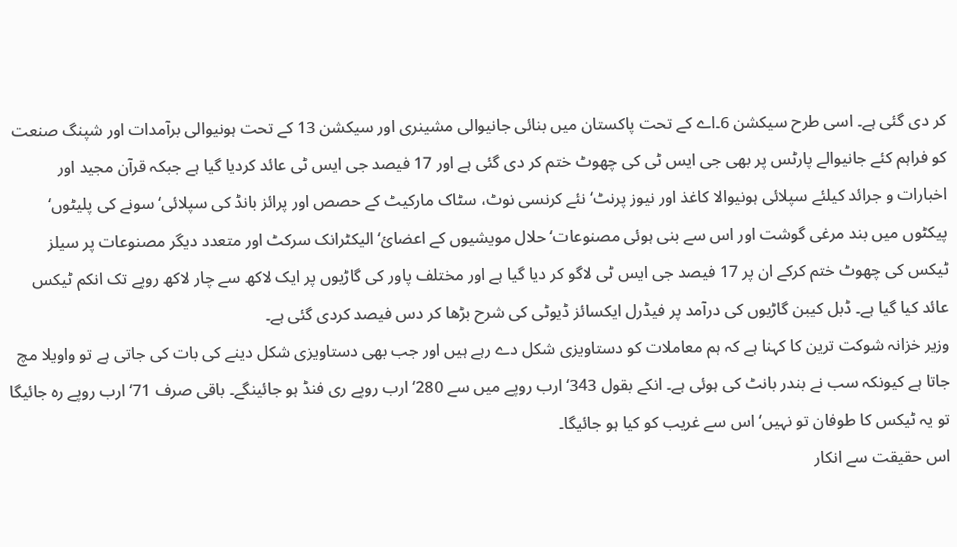کر دی گئی ہے۔ اسی طرح سیکشن 6۔اے کے تحت پاکستان میں بنائی جانیوالی مشینری اور سیکشن 13 کے تحت ہونیوالی برآمدات اور شپنگ صنعت کو فراہم کئے جانیوالے پارٹس پر بھی جی ایس ٹی کی چھوٹ ختم کر دی گئی ہے اور 17 فیصد جی ایس ٹی عائد کردیا گیا ہے جبکہ قرآن مجید اور اخبارات و جرائد کیلئے سپلائی ہونیوالا کاغذ اور نیوز پرنٹ‘ نئے کرنسی نوٹ، سٹاک مارکیٹ کے حصص اور پرائز بانڈ کی سپلائی‘ سونے کی پلیٹوں‘ پیکٹوں میں بند مرغی گوشت اور اس سے بنی ہوئی مصنوعات‘ حلال مویشیوں کے اعضائ‘ الیکٹرانک سرکٹ اور متعدد دیگر مصنوعات پر سیلز ٹیکس کی چھوٹ ختم کرکے ان پر 17 فیصد جی ایس ٹی لاگو کر دیا گیا ہے اور مختلف پاور کی گاڑیوں پر ایک لاکھ سے چار لاکھ روپے تک انکم ٹیکس عائد کیا گیا ہے۔ ڈبل کیبن گاڑیوں کی درآمد پر فیڈرل ایکسائز ڈیوٹی کی شرح بڑھا کر دس فیصد کردی گئی ہے۔
وزیر خزانہ شوکت ترین کا کہنا ہے کہ ہم معاملات کو دستاویزی شکل دے رہے ہیں اور جب بھی دستاویزی شکل دینے کی بات کی جاتی ہے تو واویلا مچ جاتا ہے کیونکہ سب نے بندر بانٹ کی ہوئی ہے۔ انکے بقول 343‘ ارب روپے میں سے 280‘ ارب روپے ری فنڈ ہو جائینگے۔ باقی صرف 71‘ ارب روپے رہ جائیگا تو یہ ٹیکس کا طوفان تو نہیں‘ اس سے غریب کو کیا ہو جائیگا۔
اس حقیقت سے انکار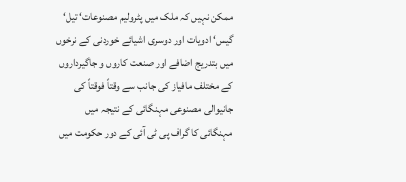ممکن نہیں کہ ملک میں پٹرولیم مصنوعات‘ تیل‘ گیس‘ ادویات اور دوسری اشیائے خوردنی کے نرخوں میں بتدریج اضافے اور صنعت کاروں و جاگیرداروں کے مختلف مافیاز کی جانب سے وقتاً فوقتاً کی جانیوالی مصنوعی مہنگائی کے نتیجہ میں مہنگائی کا گراف پی ٹی آئی کے دور حکومت میں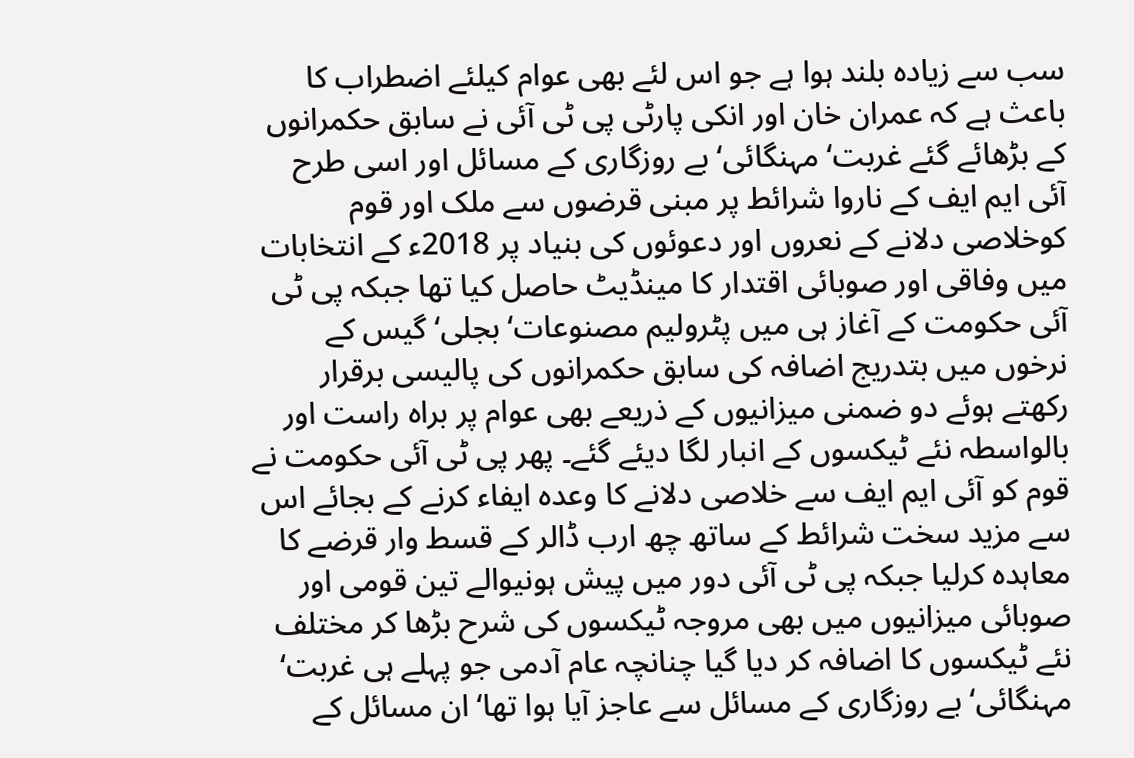سب سے زیادہ بلند ہوا ہے جو اس لئے بھی عوام کیلئے اضطراب کا باعث ہے کہ عمران خان اور انکی پارٹی پی ٹی آئی نے سابق حکمرانوں کے بڑھائے گئے غربت‘ مہنگائی‘ بے روزگاری کے مسائل اور اسی طرح آئی ایم ایف کے ناروا شرائط پر مبنی قرضوں سے ملک اور قوم کوخلاصی دلانے کے نعروں اور دعوئوں کی بنیاد پر 2018ء کے انتخابات میں وفاقی اور صوبائی اقتدار کا مینڈیٹ حاصل کیا تھا جبکہ پی ٹی آئی حکومت کے آغاز ہی میں پٹرولیم مصنوعات‘ بجلی‘ گیس کے نرخوں میں بتدریج اضافہ کی سابق حکمرانوں کی پالیسی برقرار رکھتے ہوئے دو ضمنی میزانیوں کے ذریعے بھی عوام پر براہ راست اور بالواسطہ نئے ٹیکسوں کے انبار لگا دیئے گئے۔ پھر پی ٹی آئی حکومت نے قوم کو آئی ایم ایف سے خلاصی دلانے کا وعدہ ایفاء کرنے کے بجائے اس سے مزید سخت شرائط کے ساتھ چھ ارب ڈالر کے قسط وار قرضے کا معاہدہ کرلیا جبکہ پی ٹی آئی دور میں پیش ہونیوالے تین قومی اور صوبائی میزانیوں میں بھی مروجہ ٹیکسوں کی شرح بڑھا کر مختلف نئے ٹیکسوں کا اضافہ کر دیا گیا چنانچہ عام آدمی جو پہلے ہی غربت‘ مہنگائی‘ بے روزگاری کے مسائل سے عاجز آیا ہوا تھا‘ ان مسائل کے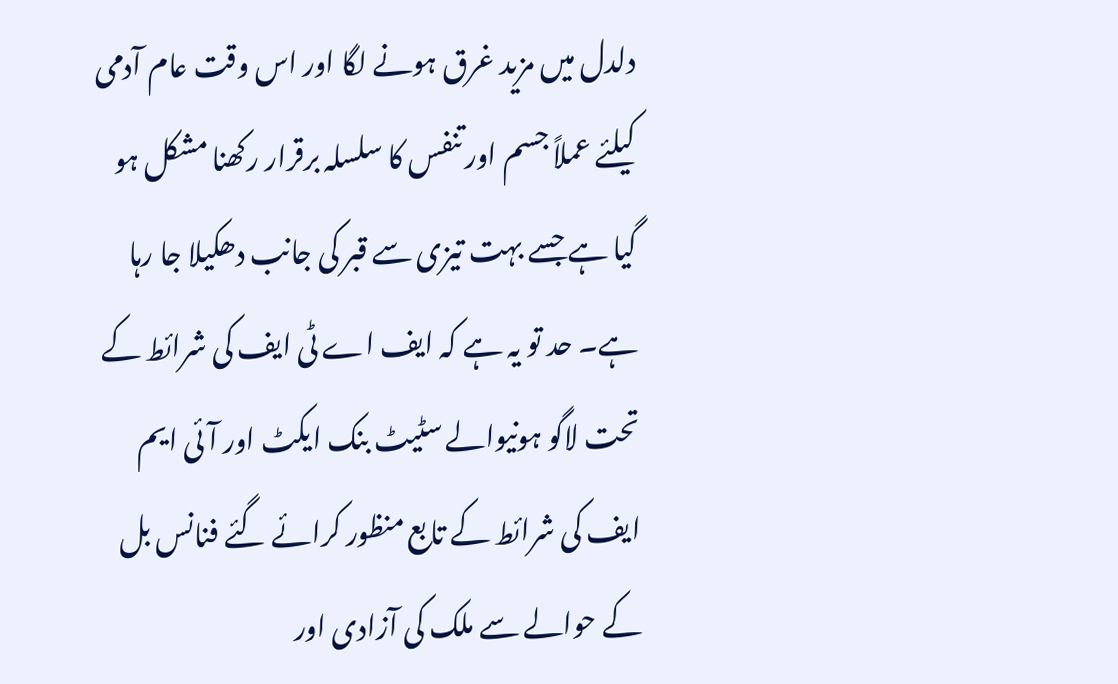دلدل میں مزید غرق ہونے لگا اور اس وقت عام آدمی کیلئے عملاً جسم اور تنفس کا سلسلہ برقرار رکھنا مشکل ہو گیا ہے جسے بہت تیزی سے قبر کی جانب دھکیلا جا رہا ہے۔ حد تو یہ ہے کہ ایف اے ٹی ایف کی شرائط کے تحت لاگو ہونیوالے سٹیٹ بنک ایکٹ اور آئی ایم ایف کی شرائط کے تابع منظور کرائے گئے فنانس بل کے حوالے سے ملک کی آزادی اور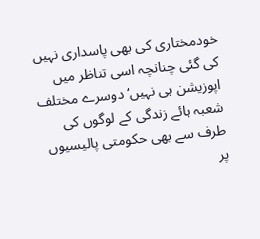خودمختاری کی بھی پاسداری نہیں کی گئی چنانچہ اسی تناظر میں اپوزیشن ہی نہیں‘ دوسرے مختلف شعبہ ہائے زندگی کے لوگوں کی طرف سے بھی حکومتی پالیسیوں پر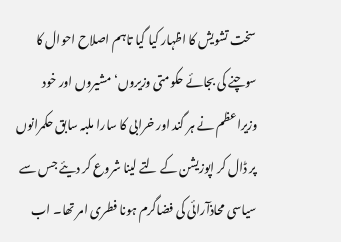سخت تشویش کا اظہار کیا گیا تاہم اصلاح احوال کا سوچنے کی بجائے حکومتی وزیروں‘ مشیروں اور خود وزیراعظم نے ہر گند اور خرابی کا سارا ملبہ سابق حکمرانوں پر ڈال کر اپوزیشن کے لتے لینا شروع کر دیئے جس سے سیاسی محاذآرائی کی فضاگرم ہونا فطری امر تھا۔ اب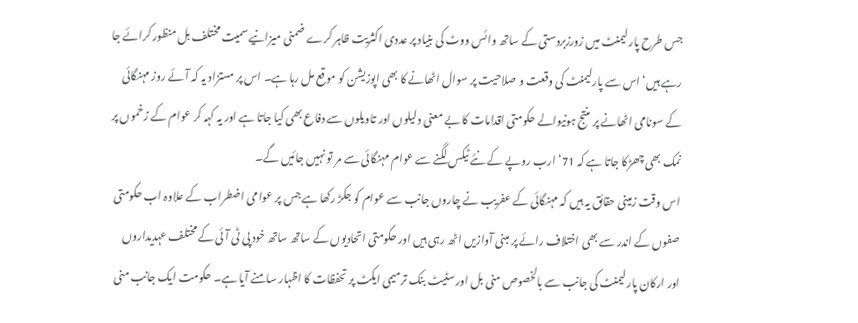جس طرح پارلیمنٹ میں زورزبردستی کے ساتھ وائس ووٹ کی بنیاد پر عددی اکثریت ظاہر کرے ضمنی میزانیے سمیت مختلف بل منظور کرائے جا رہے ہیں‘ اس سے پارلیمنٹ کی وقعت و صلاحیت پر سوال اٹھانے کا بھی اپوزیشن کو موقع مل رہا ہے۔ اس پر مستزاد یہ کہ آئے روز مہنگائی کے سونامی اٹھانے پر منتج ہونیوالے حکومتی اقدامات کا بے معنی دلیلوں اور تاویلوں سے دفاع بھی کیا جاتا ہے اور یہ کہہ کر عوام کے زخموں پر نمک بھی چھڑکا جاتا ہے کہ 71‘ ارب روپے کے نئے ٹیکس لگنے سے عوام مہنگائی سے مر تو نہیں جائیں گے۔
اس وقت زمینی حقائق یہ ہیں کہ مہنگائی کے عفریب نے چاروں جانب سے عوام کو جکڑ رکھا ہے جس پر عوامی اضطراب کے علاوہ اب حکومتی صفوں کے اندر سے بھی اختلاف رائے پر مبنی آوازیں اٹھ رہی ہیں اور حکومتی اتحادیوں کے ساتھ ساتھ خود پی ٹی آئی کے مختلف عہدیداروں اور ارکان پارلیمنٹ کی جانب سے بالخصوص منی بل اور سٹیٹ بنک ترمیمی ایکٹ پر تحفظات کا اظہار سامنے آیا ہے۔ حکومت ایک جانب منی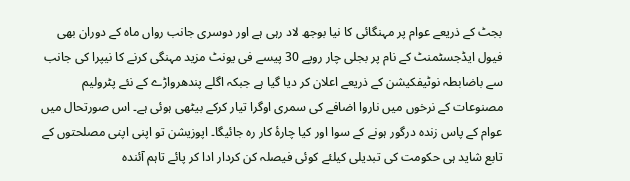بجٹ کے ذریعے عوام پر مہنگائی کا نیا بوجھ لاد رہی ہے اور دوسری جانب رواں ماہ کے دوران بھی فیول ایڈجسٹمنٹ کے نام پر بجلی چار روپے 30 پیسے فی یونٹ مزید مہنگی کرنے کا نیپرا کی جانب سے باضابطہ نوٹیفکیشن کے ذریعے اعلان کر دیا گیا ہے جبکہ اگلے پندھرواڑے کے نئے پٹرولیم مصنوعات کے نرخوں میں ناروا اضافے کی سمری اوگرا تیار کرکے بیٹھی ہوئی ہے۔ اس صورتحال میں عوام کے پاس زندہ درگور ہونے کے سوا اور کیا چارۂ کار رہ جائیگا۔ اپوزیشن تو اپنی اپنی مصلحتوں کے تابع شاید ہی حکومت کی تبدیلی کیلئے کوئی فیصلہ کن کردار ادا کر پائے تاہم آئندہ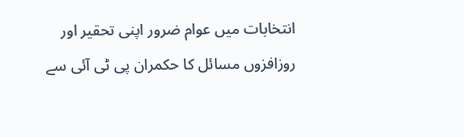انتخابات میں عوام ضرور اپنی تحقیر اور روزافزوں مسائل کا حکمران پی ٹی آئی سے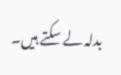بدلہ لے سکتے ہیں۔